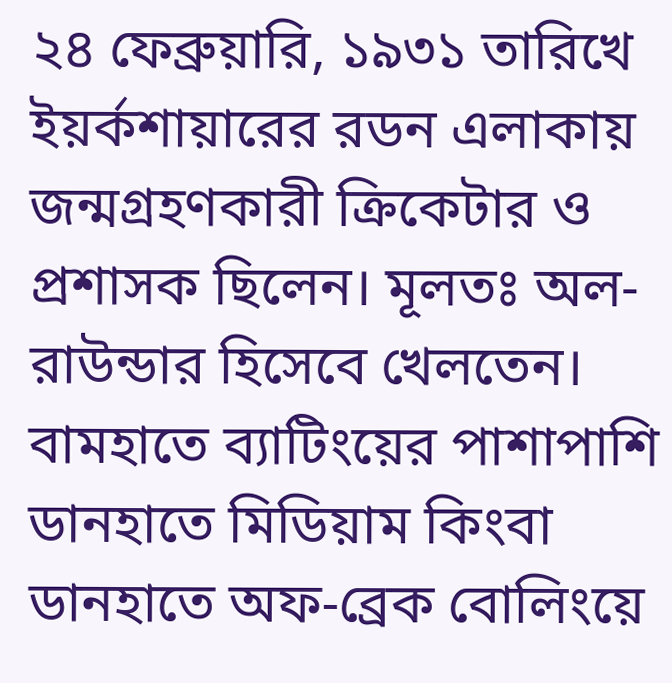২৪ ফেব্রুয়ারি, ১৯৩১ তারিখে ইয়র্কশায়ারের রডন এলাকায় জন্মগ্রহণকারী ক্রিকেটার ও প্রশাসক ছিলেন। মূলতঃ অল-রাউন্ডার হিসেবে খেলতেন। বামহাতে ব্যাটিংয়ের পাশাপাশি ডানহাতে মিডিয়াম কিংবা ডানহাতে অফ-ব্রেক বোলিংয়ে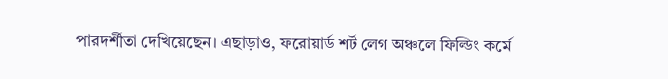পারদর্শীতা দেখিয়েছেন। এছাড়াও, ফরোয়ার্ড শর্ট লেগ অঞ্চলে ফিল্ডিং কর্মে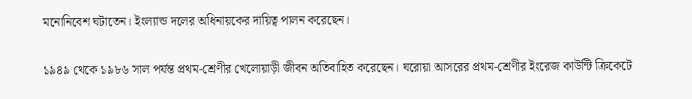মনোনিবেশ ঘটাতেন। ইংল্যান্ড দলের অধিনায়কের দায়িত্ব পালন করেছেন।

১৯৪৯ থেকে ১৯৮৬ সাল পর্যন্ত প্রথম-শ্রেণীর খেলোয়াড়ী জীবন অতিবাহিত করেছেন। ঘরোয়া আসরের প্রথম-শ্রেণীর ইংরেজ কাউন্টি ক্রিকেটে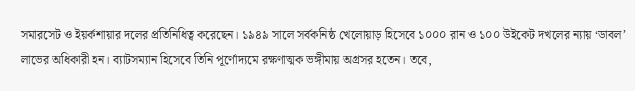সমারসেট ও ইয়র্কশায়ার দলের প্রতিনিধিত্ব করেছেন। ১৯৪৯ সালে সর্বকনিষ্ঠ খেলোয়াড় হিসেবে ১০০০ রান ও ১০০ উইকেট দখলের ন্যায় ‘ডাবল’ লাভের অধিকারী হন। ব্যাটসম্যান হিসেবে তিনি পূর্ণোদ্যমে রক্ষণাত্মক ভঙ্গীমায় অগ্রসর হতেন। তবে,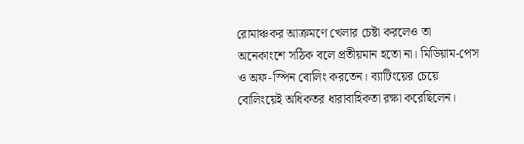রোমাঞ্চকর আক্রমণে খেলার চেষ্টা করলেও তা অনেকাংশে সঠিক বলে প্রতীয়মান হতো না। মিডিয়াম-পেস ও অফ-স্পিন বোলিং করতেন। ব্যাটিংয়ের চেয়ে বোলিংয়েই অধিকতর ধারাবাহিকতা রক্ষা করেছিলেন।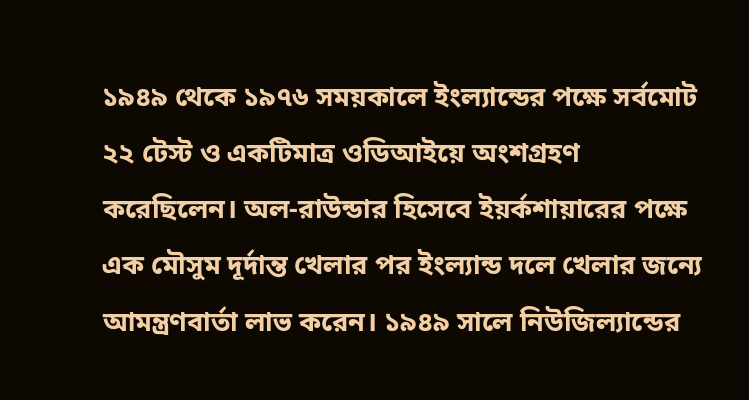১৯৪৯ থেকে ১৯৭৬ সময়কালে ইংল্যান্ডের পক্ষে সর্বমোট ২২ টেস্ট ও একটিমাত্র ওডিআইয়ে অংশগ্রহণ করেছিলেন। অল-রাউন্ডার হিসেবে ইয়র্কশায়ারের পক্ষে এক মৌসুম দূর্দান্ত খেলার পর ইংল্যান্ড দলে খেলার জন্যে আমন্ত্রণবার্তা লাভ করেন। ১৯৪৯ সালে নিউজিল্যান্ডের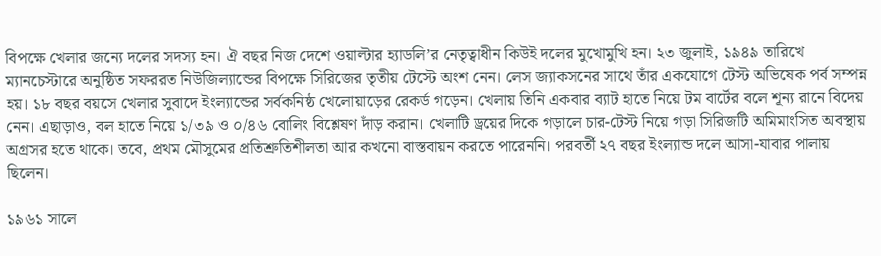বিপক্ষে খেলার জন্যে দলের সদস্য হন। ঐ বছর নিজ দেশে ওয়াল্টার হ্যাডলি’র নেতৃত্বাধীন কিউই দলের মুখোমুখি হন। ২৩ জুলাই, ১৯৪৯ তারিখে ম্যানচেস্টারে অনুষ্ঠিত সফররত নিউজিল্যান্ডের বিপক্ষে সিরিজের তৃতীয় টেস্টে অংশ নেন। লেস জ্যাকসনের সাথে তাঁর একযোগে টেস্ট অভিষেক পর্ব সম্পন্ন হয়। ১৮ বছর বয়সে খেলার সুবাদে ইংল্যান্ডের সর্বকনিষ্ঠ খেলোয়াড়ের রেকর্ড গড়েন। খেলায় তিনি একবার ব্যাট হাতে নিয়ে টম বার্টের বলে শূন্য রানে বিদেয় নেন। এছাড়াও, বল হাতে নিয়ে ১/৩৯ ও ০/৪৬ বোলিং বিশ্লেষণ দাঁড় করান। খেলাটি ড্রয়ের দিকে গড়ালে চার-টেস্ট নিয়ে গড়া সিরিজটি অমিমাংসিত অবস্থায় অগ্রসর হতে থাকে। তবে, প্রথম মৌসুমের প্রতিশ্রুতিশীলতা আর কখনো বাস্তবায়ন করতে পারেননি। পরবর্তী ২৭ বছর ইংল্যান্ড দলে আসা-যাবার পালায় ছিলেন।

১৯৬১ সালে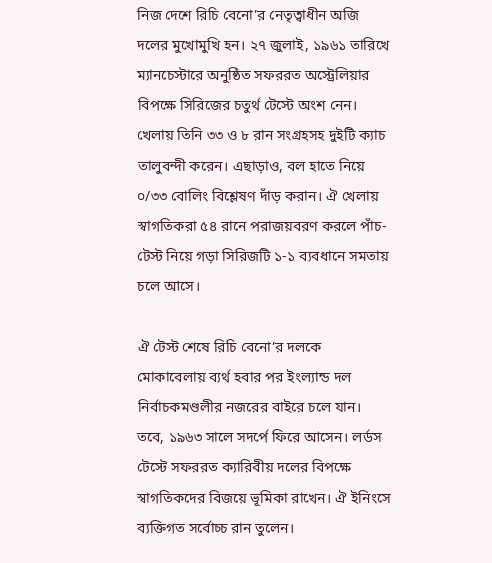নিজ দেশে রিচি বেনো’র নেতৃত্বাধীন অজি দলের মুখোমুখি হন। ২৭ জুলাই, ১৯৬১ তারিখে ম্যানচেস্টারে অনুষ্ঠিত সফররত অস্ট্রেলিয়ার বিপক্ষে সিরিজের চতুর্থ টেস্টে অংশ নেন। খেলায় তিনি ৩৩ ও ৮ রান সংগ্রহসহ দুইটি ক্যাচ তালুবন্দী করেন। এছাড়াও, বল হাতে নিয়ে ০/৩৩ বোলিং বিশ্লেষণ দাঁড় করান। ঐ খেলায় স্বাগতিকরা ৫৪ রানে পরাজয়বরণ করলে পাঁচ-টেস্ট নিয়ে গড়া সিরিজটি ১-১ ব্যবধানে সমতায় চলে আসে।

ঐ টেস্ট শেষে রিচি বেনো’র দলকে মোকাবেলায় ব্যর্থ হবার পর ইংল্যান্ড দল নির্বাচকমণ্ডলীর নজরের বাইরে চলে যান। তবে, ১৯৬৩ সালে সদর্পে ফিরে আসেন। লর্ডস টেস্টে সফররত ক্যারিবীয় দলের বিপক্ষে স্বাগতিকদের বিজয়ে ভূমিকা রাখেন। ঐ ইনিংসে ব্যক্তিগত সর্বোচ্চ রান তুলেন।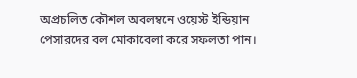অপ্রচলিত কৌশল অবলম্বনে ওয়েস্ট ইন্ডিয়ান পেসারদের বল মোকাবেলা করে সফলতা পান।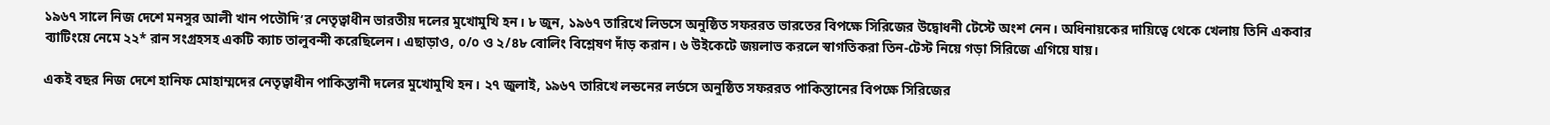১৯৬৭ সালে নিজ দেশে মনসুর আলী খান পতৌদি’র নেতৃত্বাধীন ভারতীয় দলের মুখোমুখি হন। ৮ জুন, ১৯৬৭ তারিখে লিডসে অনুষ্ঠিত সফররত ভারতের বিপক্ষে সিরিজের উদ্বোধনী টেস্টে অংশ নেন। অধিনায়কের দায়িত্বে থেকে খেলায় তিনি একবার ব্যাটিংয়ে নেমে ২২* রান সংগ্রহসহ একটি ক্যাচ তালুবন্দী করেছিলেন। এছাড়াও, ০/০ ও ২/৪৮ বোলিং বিশ্লেষণ দাঁড় করান। ৬ উইকেটে জয়লাভ করলে স্বাগতিকরা তিন-টেস্ট নিয়ে গড়া সিরিজে এগিয়ে যায়।

একই বছর নিজ দেশে হানিফ মোহাম্মদের নেতৃত্বাধীন পাকিস্তানী দলের মুখোমুখি হন। ২৭ জুলাই, ১৯৬৭ তারিখে লন্ডনের লর্ডসে অনুষ্ঠিত সফররত পাকিস্তানের বিপক্ষে সিরিজের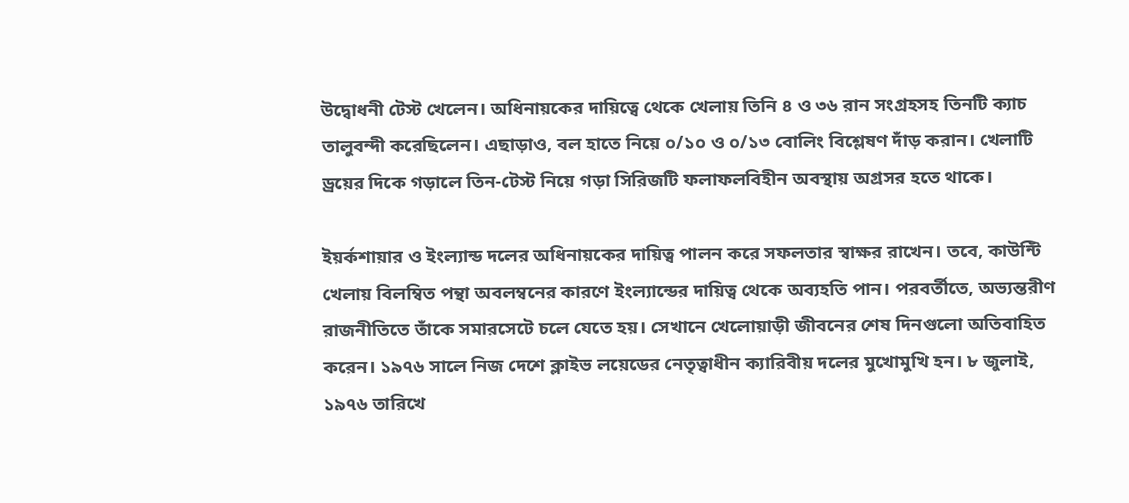উদ্বোধনী টেস্ট খেলেন। অধিনায়কের দায়িত্বে থেকে খেলায় তিনি ৪ ও ৩৬ রান সংগ্রহসহ তিনটি ক্যাচ তালুবন্দী করেছিলেন। এছাড়াও, বল হাতে নিয়ে ০/১০ ও ০/১৩ বোলিং বিশ্লেষণ দাঁড় করান। খেলাটি ড্রয়ের দিকে গড়ালে তিন-টেস্ট নিয়ে গড়া সিরিজটি ফলাফলবিহীন অবস্থায় অগ্রসর হতে থাকে।

ইয়র্কশায়ার ও ইংল্যান্ড দলের অধিনায়কের দায়িত্ব পালন করে সফলতার স্বাক্ষর রাখেন। তবে, কাউন্টি খেলায় বিলম্বিত পন্থা অবলম্বনের কারণে ইংল্যান্ডের দায়িত্ব থেকে অব্যহতি পান। পরবর্তীতে, অভ্যন্তরীণ রাজনীতিতে তাঁকে সমারসেটে চলে যেতে হয়। সেখানে খেলোয়াড়ী জীবনের শেষ দিনগুলো অতিবাহিত করেন। ১৯৭৬ সালে নিজ দেশে ক্লাইভ লয়েডের নেতৃত্বাধীন ক্যারিবীয় দলের মুখোমুখি হন। ৮ জুলাই, ১৯৭৬ তারিখে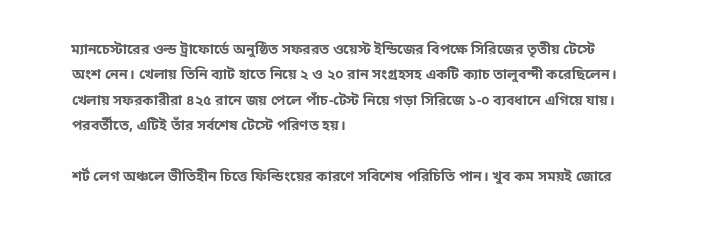ম্যানচেস্টারের ওল্ড ট্রাফোর্ডে অনুষ্ঠিত সফররত ওয়েস্ট ইন্ডিজের বিপক্ষে সিরিজের তৃতীয় টেস্টে অংশ নেন। খেলায় তিনি ব্যাট হাতে নিয়ে ২ ও ২০ রান সংগ্রহসহ একটি ক্যাচ তালুবন্দী করেছিলেন। খেলায় সফরকারীরা ৪২৫ রানে জয় পেলে পাঁচ-টেস্ট নিয়ে গড়া সিরিজে ১-০ ব্যবধানে এগিয়ে যায়। পরবর্তীতে, এটিই তাঁর সর্বশেষ টেস্টে পরিণত হয়।

শর্ট লেগ অঞ্চলে ভীতিহীন চিত্তে ফিল্ডিংয়ের কারণে সবিশেষ পরিচিতি পান। খুব কম সময়ই জোরে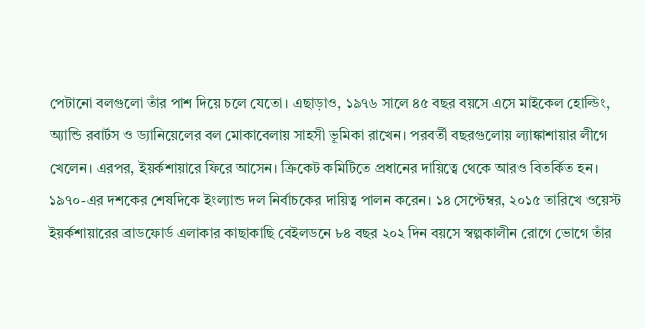পেটানো বলগুলো তাঁর পাশ দিয়ে চলে যেতো। এছাড়াও, ১৯৭৬ সালে ৪৫ বছর বয়সে এসে মাইকেল হোল্ডিং, অ্যান্ডি রবার্টস ও ড্যানিয়েলের বল মোকাবেলায় সাহসী ভূমিকা রাখেন। পরবর্তী বছরগুলোয় ল্যাঙ্কাশায়ার লীগে খেলেন। এরপর, ইয়র্কশায়ারে ফিরে আসেন। ক্রিকেট কমিটিতে প্রধানের দায়িত্বে থেকে আরও বিতর্কিত হন। ১৯৭০-এর দশকের শেষদিকে ইংল্যান্ড দল নির্বাচকের দায়িত্ব পালন করেন। ১৪ সেপ্টেম্বর, ২০১৫ তারিখে ওয়েস্ট ইয়র্কশায়ারের ব্রাডফোর্ড এলাকার কাছাকাছি বেইলডনে ৮৪ বছর ২০২ দিন বয়সে স্বল্পকালীন রোগে ভোগে তাঁর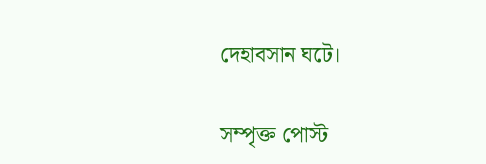দেহাবসান ঘটে।

সম্পৃক্ত পোস্ট